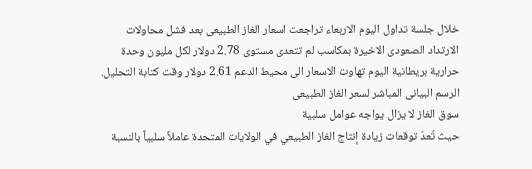خلال جلسة تداول اليوم الاربعاء تراجعت اسعار الغاز الطبيعى بعد فشل محاولات الارتداد الصعودى الاخيرة بمكاسب لم تتعدى مستوى 2.78 دولار لكل مليون وحدة حرارية بريطانية اليوم تهاوت الاسعار الى محيط الدعم 2.61 دولار وقت كتابة التحليل.
الرسم البيانى المباشر لسعر الغاز الطبيعى
سوق الغاز لا يزال يواجه عوامل سلبية
حيث تُعدّ توقعات زيادة إنتاج الغاز الطبيعي في الولايات المتحدة عاملاً سلبياً بالنسبة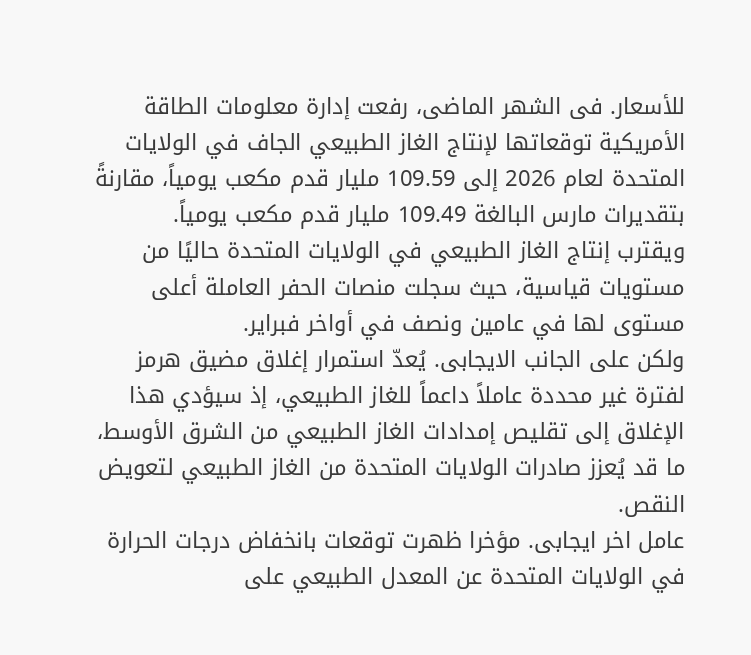للأسعار. فى الشهر الماضى، رفعت إدارة معلومات الطاقة الأمريكية توقعاتها لإنتاج الغاز الطبيعي الجاف في الولايات المتحدة لعام 2026 إلى 109.59 مليار قدم مكعب يومياً، مقارنةً بتقديرات مارس البالغة 109.49 مليار قدم مكعب يومياً.
ويقترب إنتاج الغاز الطبيعي في الولايات المتحدة حاليًا من مستويات قياسية، حيث سجلت منصات الحفر العاملة أعلى مستوى لها في عامين ونصف في أواخر فبراير.
ولكن على الجانب الايجابى. يُعدّ استمرار إغلاق مضيق هرمز لفترة غير محددة عاملاً داعماً للغاز الطبيعي، إذ سيؤدي هذا الإغلاق إلى تقليص إمدادات الغاز الطبيعي من الشرق الأوسط، ما قد يُعزز صادرات الولايات المتحدة من الغاز الطبيعي لتعويض النقص.
عامل اخر ايجابى. مؤخرا ظهرت توقعات بانخفاض درجات الحرارة في الولايات المتحدة عن المعدل الطبيعي على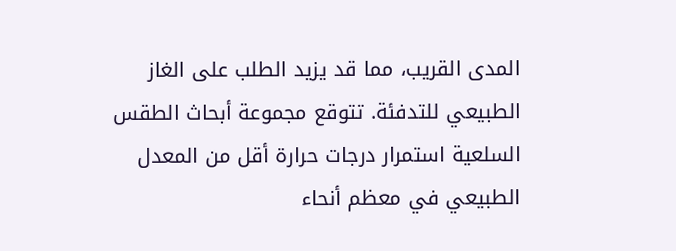المدى القريب، مما قد يزيد الطلب على الغاز الطبيعي للتدفئة. تتوقع مجموعة أبحاث الطقس السلعية استمرار درجات حرارة أقل من المعدل الطبيعي في معظم أنحاء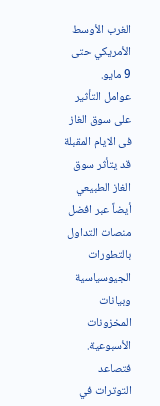الغرب الأوسط الأمريكي حتى 9 مايو.
عوامل التأثير على سوق الغاز فى الايام المقبلة
قد يتأثر سوق الغاز الطبيعي أيضاً عبر افضل منصات التداول بالتطورات الجيوسياسية وبيانات المخزونات الأسبوعية. فتصاعد التوترات في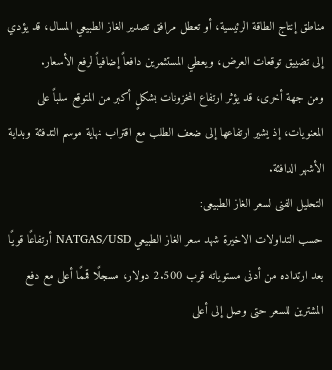مناطق إنتاج الطاقة الرئيسية، أو تعطل مرافق تصدير الغاز الطبيعي المسال، قد يؤدي إلى تضييق توقعات العرض، ويعطي المستثمرين دافعاً إضافياً لرفع الأسعار.
ومن جهة أخرى، قد يؤثر ارتفاع المخزونات بشكلٍ أكبر من المتوقع سلباً على المعنويات، إذ يشير ارتفاعها إلى ضعف الطلب مع اقتراب نهاية موسم التدفئة وبداية الأشهر الدافئة.
التحليل الفنى لسعر الغاز الطبيعى:
حسب التداولات الاخيرة شهد سعر الغاز الطبيعي NATGAS/USD أرتفاعًا قويًا بعد ارتداده من أدنى مستوياته قرب 2.500 دولار، مسجلًا قممًا أعلى مع دفع المشترين للسعر حتى وصل إلى أعلى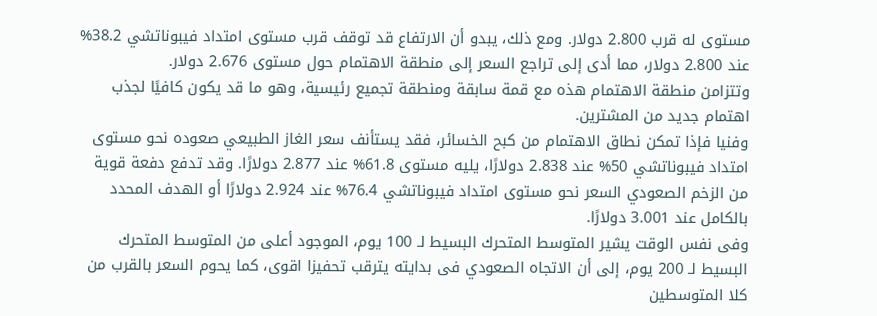مستوى له قرب 2.800 دولار. ومع ذلك، يبدو أن الارتفاع قد توقف قرب مستوى امتداد فيبوناتشي 38.2% عند 2.800 دولار، مما أدى إلى تراجع السعر إلى منطقة الاهتمام حول مستوى 2.676 دولار.
وتتزامن منطقة الاهتمام هذه مع قمة سابقة ومنطقة تجميع رئيسية، وهو ما قد يكون كافيًا لجذب اهتمام جديد من المشترين.
وفنيا فإذا تمكن نطاق الاهتمام من كبح الخسائر، فقد يستأنف سعر الغاز الطبيعي صعوده نحو مستوى امتداد فيبوناتشي 50% عند 2.838 دولارًا، يليه مستوى 61.8% عند 2.877 دولارًا. وقد تدفع دفعة قوية من الزخم الصعودي السعر نحو مستوى امتداد فيبوناتشي 76.4% عند 2.924 دولارًا أو الهدف المحدد بالكامل عند 3.001 دولارًا.
وفى نفس الوقت يشير المتوسط المتحرك البسيط لـ 100 يوم، الموجود أعلى من المتوسط المتحرك البسيط لـ 200 يوم، إلى أن الاتجاه الصعودي فى بدايته يترقب تحفيزا اقوى، كما يحوم السعر بالقرب من كلا المتوسطين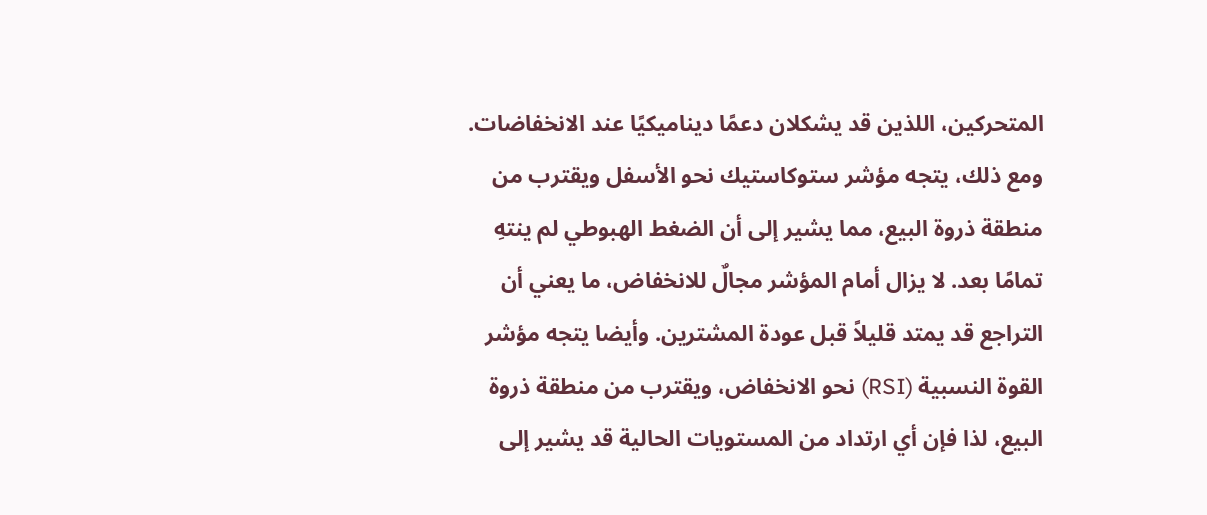المتحركين، اللذين قد يشكلان دعمًا ديناميكيًا عند الانخفاضات.
ومع ذلك، يتجه مؤشر ستوكاستيك نحو الأسفل ويقترب من منطقة ذروة البيع، مما يشير إلى أن الضغط الهبوطي لم ينتهِ تمامًا بعد. لا يزال أمام المؤشر مجالٌ للانخفاض، ما يعني أن التراجع قد يمتد قليلاً قبل عودة المشترين. وأيضا يتجه مؤشر القوة النسبية (RSI) نحو الانخفاض، ويقترب من منطقة ذروة البيع، لذا فإن أي ارتداد من المستويات الحالية قد يشير إلى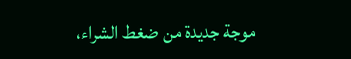موجة جديدة من ضغط الشراء،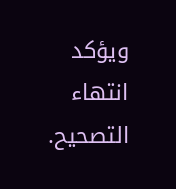ويؤكد انتهاء التصحيح.